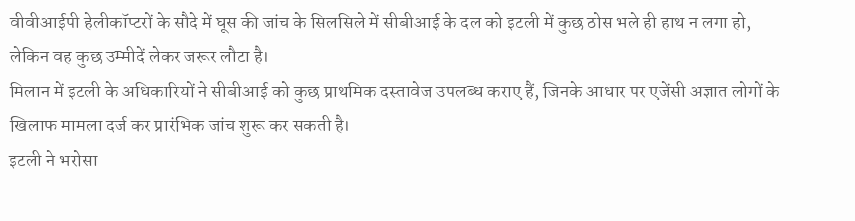वीवीआईपी हेलीकॉप्टरों के सौदे में घूस की जांच के सिलसिले में सीबीआई के दल को इटली में कुछ ठोस भले ही हाथ न लगा हो, लेकिन वह कुछ उम्मीदें लेकर जरूर लौटा है।
मिलान में इटली के अधिकारियों ने सीबीआई को कुछ प्राथमिक दस्तावेज उपलब्ध कराए हैं, जिनके आधार पर एजेंसी अज्ञात लोगों के खिलाफ मामला दर्ज कर प्रारंभिक जांच शुरू कर सकती है।
इटली ने भरोसा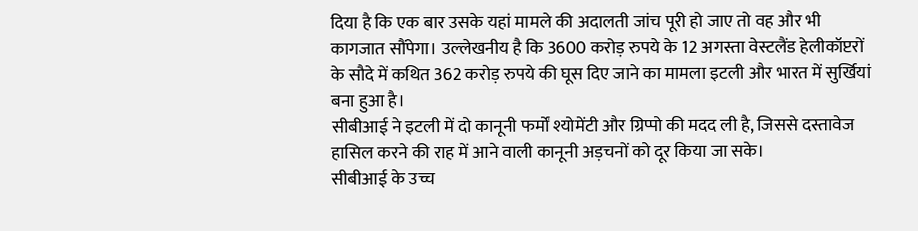दिया है कि एक बार उसके यहां मामले की अदालती जांच पूरी हो जाए तो वह और भी कागजात सौंपेगा। उल्लेखनीय है कि 3600 करोड़ रुपये के 12 अगस्ता वेस्टलैंड हेलीकॉप्टरों के सौदे में कथित 362 करोड़ रुपये की घूस दिए जाने का मामला इटली और भारत में सुर्खियां बना हुआ है।
सीबीआई ने इटली में दो कानूनी फर्मों श्योमेंटी और ग्रिप्पो की मदद ली है, जिससे दस्तावेज हासिल करने की राह में आने वाली कानूनी अड़चनों को दूर किया जा सके।
सीबीआई के उच्च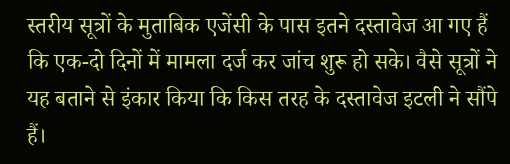स्तरीय सूत्रों के मुताबिक एजेंसी के पास इतने दस्तावेज आ गए हैं कि एक-दो दिनों में मामला दर्ज कर जांच शुरू हो सके। वैसे सूत्रों ने यह बताने से इंकार किया कि किस तरह के दस्तावेज इटली ने सौंपे हैं।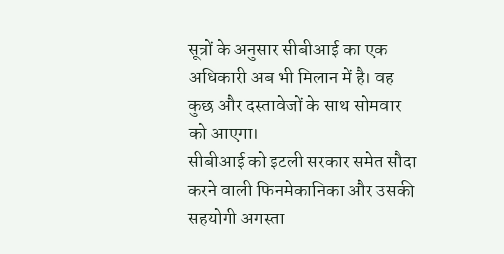सूत्रों के अनुसार सीबीआई का एक अधिकारी अब भी मिलान में है। वह कुछ और दस्तावेजों के साथ सोमवार को आएगा।
सीबीआई को इटली सरकार समेत सौदा करने वाली फिनमेकानिका और उसकी सहयोगी अगस्ता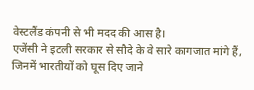वेस्टलैंड कंपनी से भी मदद की आस है।
एजेंसी ने इटली सरकार से सौदे के वे सारे कागजात मांगे हैं, जिनमें भारतीयों को घूस दिए जाने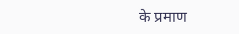के प्रमाण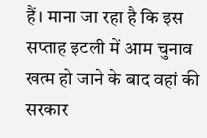हैं। माना जा रहा है कि इस सप्ताह इटली में आम चुनाव खत्म हो जाने के बाद वहां की सरकार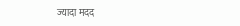ज्यादा मदद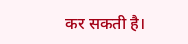कर सकती है।